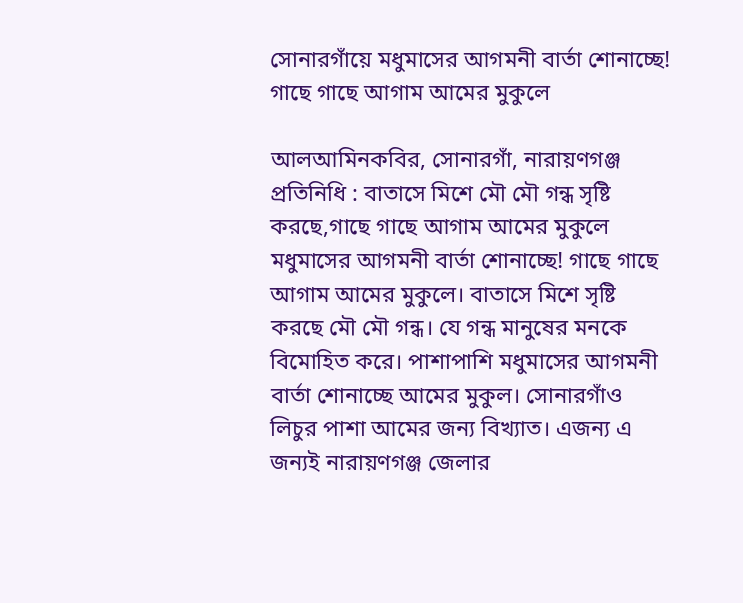সোনারগাঁয়ে মধুমাসের আগমনী বার্তা শোনাচ্ছে! গাছে গাছে আগাম আমের মুকুলে

আলআমিনকবির, সোনারগাঁ, নারায়ণগঞ্জ প্রতিনিধি : বাতাসে মিশে মৌ মৌ গন্ধ সৃষ্টি করছে,গাছে গাছে আগাম আমের মুকুলে
মধুমাসের আগমনী বার্তা শোনাচ্ছে! গাছে গাছে আগাম আমের মুকুলে। বাতাসে মিশে সৃষ্টি করছে মৌ মৌ গন্ধ। যে গন্ধ মানুষের মনকে বিমোহিত করে। পাশাপাশি মধুমাসের আগমনী বার্তা শোনাচ্ছে আমের মুকুল। সোনারগাঁও লিচুর পাশা আমের জন্য বিখ্যাত। এজন্য এ জন্যই নারায়ণগঞ্জ জেলার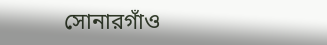সোনারগাঁও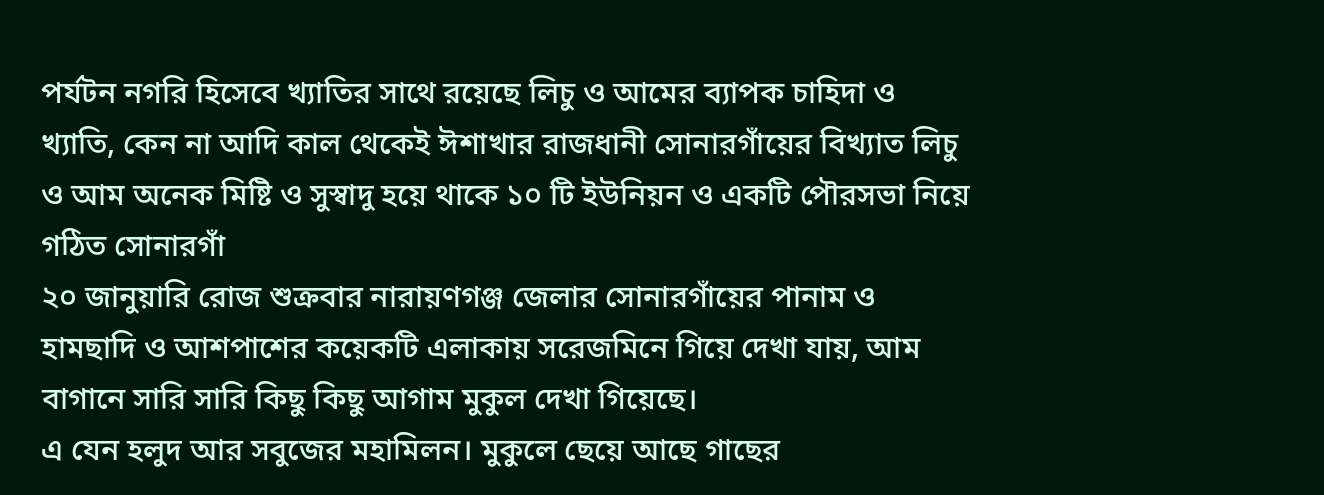পর্যটন নগরি হিসেবে খ্যাতির সাথে রয়েছে লিচু ও আমের ব্যাপক চাহিদা ও খ্যাতি, কেন না আদি কাল থেকেই ঈশাখার রাজধানী সোনারগাঁয়ের বিখ্যাত লিচু ও আম অনেক মিষ্টি ও সুস্বাদু হয়ে থাকে ১০ টি ইউনিয়ন ও একটি পৌরসভা নিয়ে গঠিত সোনারগাঁ
২০ জানুয়ারি রোজ শুক্রবার নারায়ণগঞ্জ জেলার সোনারগাঁয়ের পানাম ও হামছাদি ও আশপাশের কয়েকটি এলাকায় সরেজমিনে গিয়ে দেখা যায়, আম বাগানে সারি সারি কিছু কিছু আগাম মুকুল দেখা গিয়েছে।
এ যেন হলুদ আর সবুজের মহামিলন। মুকুলে ছেয়ে আছে গাছের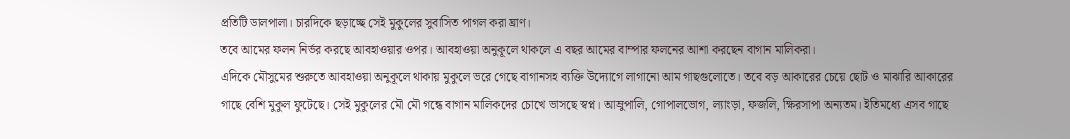প্রতিটি ডালপালা। চারদিকে ছড়াচ্ছে সেই মুকুলের সুবাসিত পাগল করা ঘ্রাণ।
তবে আমের ফলন নির্ভর করছে আবহাওয়ার ওপর। আবহাওয়া অনুকূলে থাকলে এ বছর আমের বাম্পার ফলনের আশা করছেন বাগান মালিকরা।
এদিকে মৌসুমের শুরুতে আবহাওয়া অনুকূলে থাকায় মুকুলে ভরে গেছে বাগানসহ ব্যক্তি উদ্যোগে লাগানো আম গাছগুলোতে। তবে বড় আকারের চেয়ে ছোট ও মাঝারি আকারের গাছে বেশি মুকুল ফুটেছে। সেই মুকুলের মৌ মৌ গন্ধে বাগান মালিকদের চোখে ভাসছে স্বপ্ন। আম্রুপালি, গোপালভোগ, ল্যাংড়া, ফজলি, ক্ষিরসাপা অন্যতম। ইতিমধ্যে এসব গাছে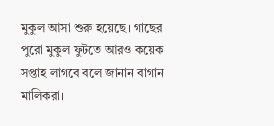মুকুল আসা শুরু হয়েছে। গাছের পুরো মুকুল ফুটতে আরও কয়েক সপ্তাহ লাগবে বলে জানান বাগান মালিকরা।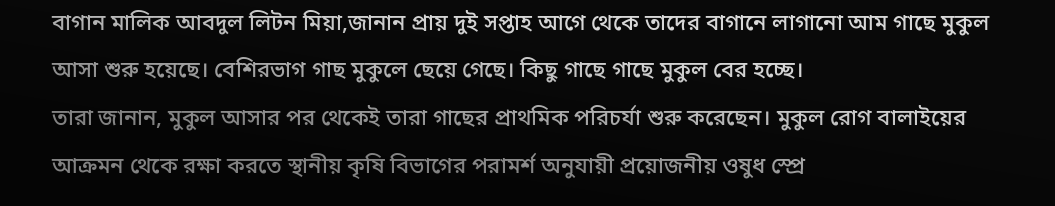বাগান মালিক আবদুল লিটন মিয়া,জানান প্রায় দুই সপ্তাহ আগে থেকে তাদের বাগানে লাগানো আম গাছে মুকুল আসা শুরু হয়েছে। বেশিরভাগ গাছ মুকুলে ছেয়ে গেছে। কিছু গাছে গাছে মুকুল বের হচ্ছে।
তারা জানান, মুকুল আসার পর থেকেই তারা গাছের প্রাথমিক পরিচর্যা শুরু করেছেন। মুকুল রোগ বালাইয়ের আক্রমন থেকে রক্ষা করতে স্থানীয় কৃষি বিভাগের পরামর্শ অনুযায়ী প্রয়োজনীয় ওষুধ স্প্রে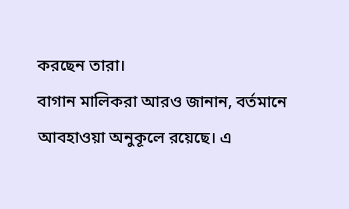করছেন তারা।
বাগান মালিকরা আরও জানান, বর্তমানে আবহাওয়া অনুকূলে রয়েছে। এ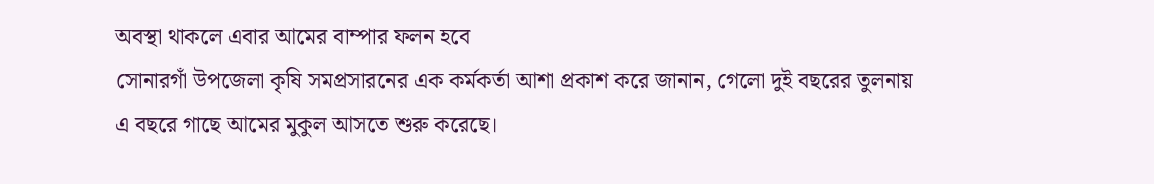অবস্থা থাকলে এবার আমের বাম্পার ফলন হবে
সোনারগাঁ উপজেলা কৃষি সমপ্রসারনের এক কর্মকর্তা আশা প্রকাশ করে জানান, গেলো দুই বছরের তুলনায় এ বছরে গাছে আমের মুকুল আসতে শুরু করেছে।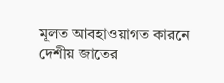মূলত আবহাওয়াগত কারনে দেশীয় জাতের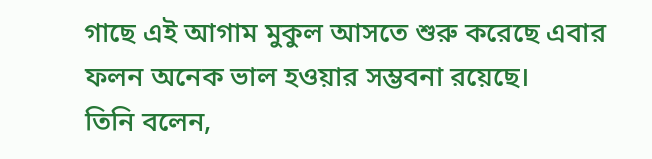গাছে এই আগাম মুকুল আসতে শুরু করেছে এবার ফলন অনেক ভাল হওয়ার সম্ভবনা রয়েছে।
তিনি বলেন,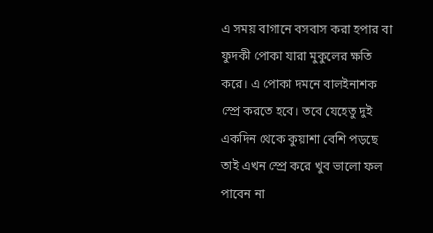এ সময় বাগানে বসবাস করা হপার বা ফুদকী পোকা যারা মুকুলের ক্ষতি করে। এ পোকা দমনে বালইনাশক স্প্রে করতে হবে। তবে যেহেতু দুই একদিন থেকে কুয়াশা বেশি পড়ছে তাই এখন স্প্রে করে খুব ভালো ফল পাবেন না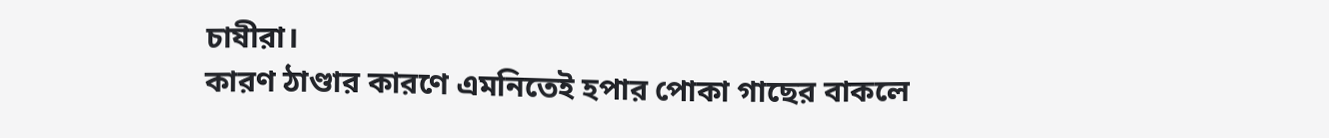চাষীরা।
কারণ ঠাণ্ডার কারণে এমনিতেই হপার পোকা গাছের বাকলে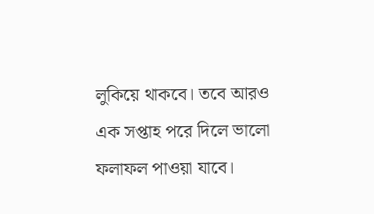লুকিয়ে থাকবে। তবে আরও এক সপ্তাহ পরে দিলে ভালো ফলাফল পাওয়া যাবে।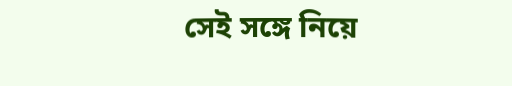সেই সঙ্গে নিয়ে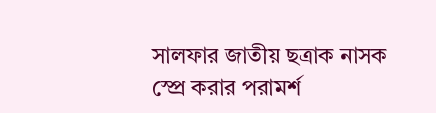সালফার জাতীয় ছত্রাক নাসক স্প্রে করার পরামর্শ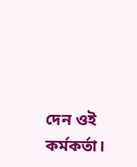দেন ওই কর্মকর্তা।